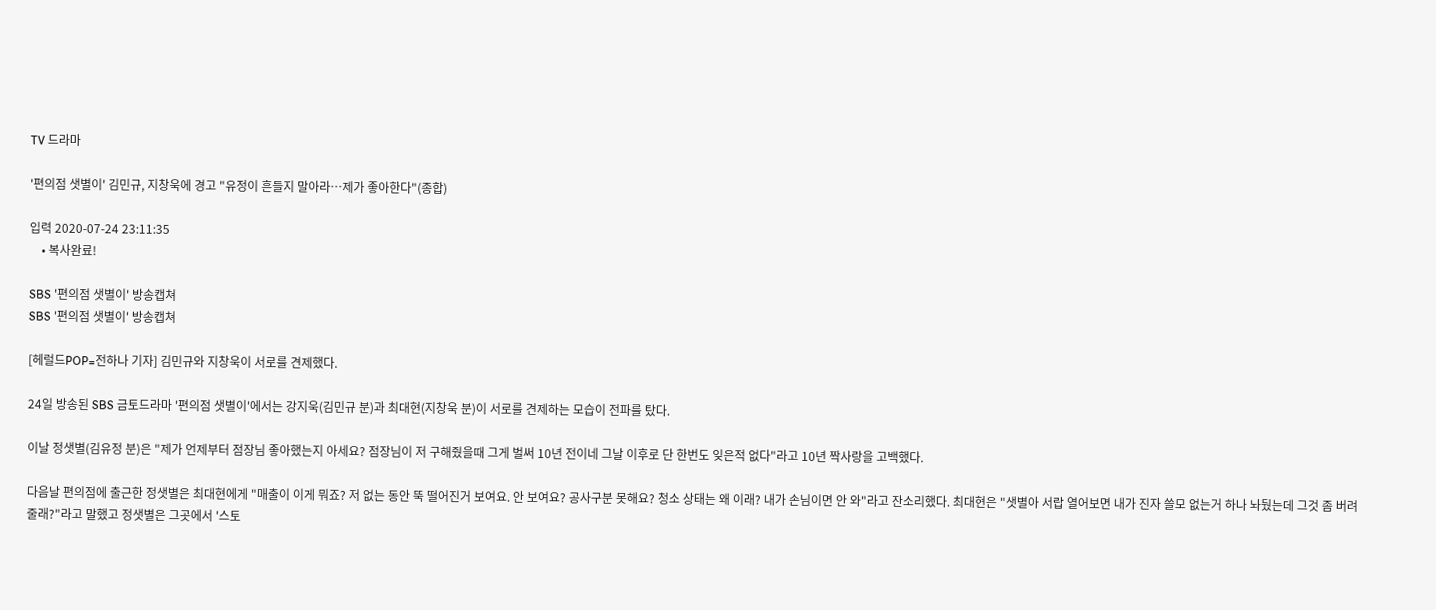TV 드라마

'편의점 샛별이' 김민규, 지창욱에 경고 "유정이 흔들지 말아라…제가 좋아한다"(종합)

입력 2020-07-24 23:11:35
    • 복사완료!

SBS '편의점 샛별이' 방송캡쳐
SBS '편의점 샛별이' 방송캡쳐

[헤럴드POP=전하나 기자] 김민규와 지창욱이 서로를 견제했다.

24일 방송된 SBS 금토드라마 '편의점 샛별이'에서는 강지욱(김민규 분)과 최대현(지창욱 분)이 서로를 견제하는 모습이 전파를 탔다.

이날 정샛별(김유정 분)은 "제가 언제부터 점장님 좋아했는지 아세요? 점장님이 저 구해줬을때 그게 벌써 10년 전이네 그날 이후로 단 한번도 잊은적 없다"라고 10년 짝사랑을 고백했다.

다음날 편의점에 출근한 정샛별은 최대현에게 "매출이 이게 뭐죠? 저 없는 동안 뚝 떨어진거 보여요. 안 보여요? 공사구분 못해요? 청소 상태는 왜 이래? 내가 손님이면 안 와"라고 잔소리했다. 최대현은 "샛별아 서랍 열어보면 내가 진자 쓸모 없는거 하나 놔뒀는데 그것 좀 버려줄래?"라고 말했고 정샛별은 그곳에서 '스토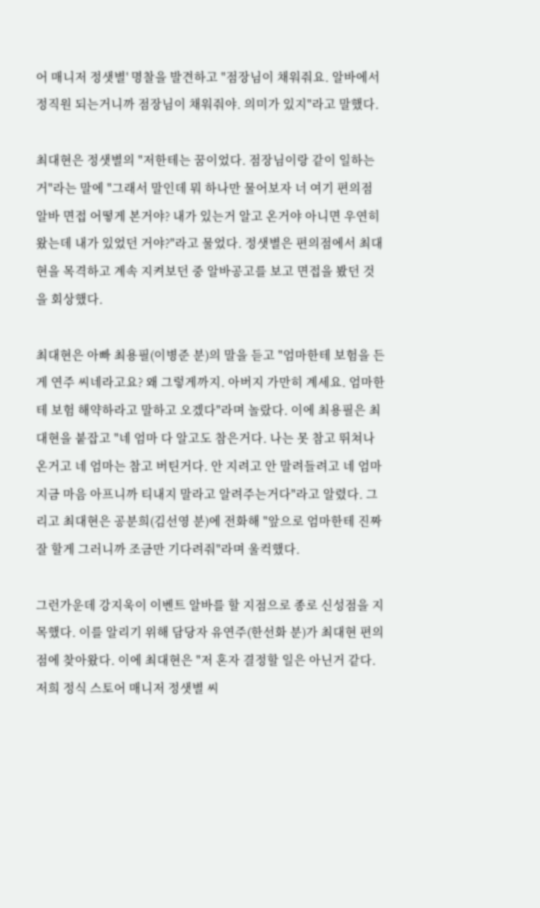어 매니저 정샛별' 명찰을 발견하고 "점장님이 채워줘요. 알바에서 정직원 되는거니까 점장님이 채워줘야. 의미가 있지"라고 말했다.

최대현은 정샛별의 "저한테는 꿈이었다. 점장님이랑 같이 일하는거"라는 말에 "그래서 말인데 뭐 하나만 물어보자 너 여기 편의점 알바 면접 어떻게 본거야? 내가 있는거 알고 온거야 아니면 우연히 왔는데 내가 있었던 거야?"라고 물었다. 정샛별은 편의점에서 최대현을 목격하고 계속 지켜보던 중 알바공고를 보고 면접을 봤던 것을 회상했다.

최대현은 아빠 최용필(이병준 분)의 말을 듣고 "엄마한테 보험을 든게 연주 씨네라고요? 왜 그렇게까지. 아버지 가만히 계세요. 엄마한테 보험 해약하라고 말하고 오겠다"라며 놀랐다. 이에 최용필은 최대현을 붙잡고 "네 엄마 다 알고도 참은거다. 나는 못 참고 뛰쳐나온거고 네 엄마는 참고 버틴거다. 안 지려고 안 말려들려고 네 엄마 지금 마음 아프니까 티내지 말라고 알려주는거다"라고 알렸다. 그리고 최대현은 공분희(김선영 분)에 전화해 "앞으로 엄마한테 진짜 잘 할게 그러니까 조금만 기다려줘"라며 울컥했다.

그런가운데 강지욱이 이벤트 알바를 할 지점으로 종로 신성점을 지목했다. 이를 알리기 위해 담당자 유연주(한선화 분)가 최대현 편의점에 찾아왔다. 이에 최대현은 "저 혼자 결정할 일은 아닌거 같다. 저희 정식 스토어 매니저 정샛별 씨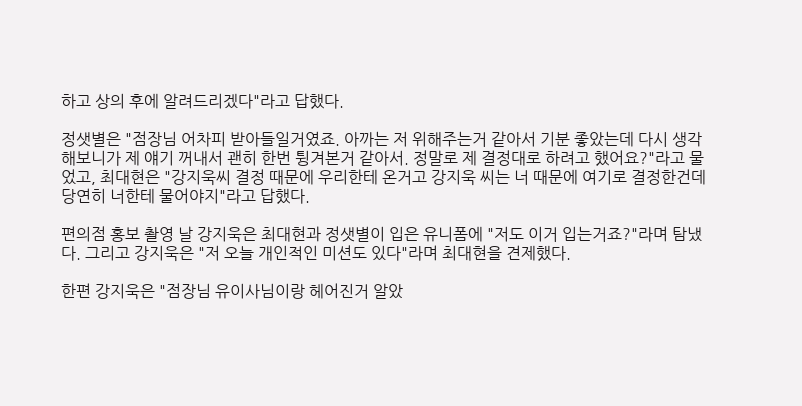하고 상의 후에 알려드리겠다"라고 답했다.

정샛별은 "점장님 어차피 받아들일거였죠. 아까는 저 위해주는거 같아서 기분 좋았는데 다시 생각해보니가 제 얘기 꺼내서 괜히 한번 튕겨본거 같아서. 정말로 제 결정대로 하려고 했어요?"라고 물었고, 최대현은 "강지욱씨 결정 때문에 우리한테 온거고 강지욱 씨는 너 때문에 여기로 결정한건데 당연히 너한테 물어야지"라고 답했다.

편의점 홍보 촬영 날 강지욱은 최대현과 정샛별이 입은 유니폼에 "저도 이거 입는거죠?"라며 탐냈다. 그리고 강지욱은 "저 오늘 개인적인 미션도 있다"라며 최대현을 견제했다.

한편 강지욱은 "점장님 유이사님이랑 헤어진거 알았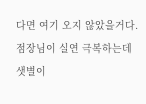다면 여기 오지 않았을거다. 점장님이 실연 극복하는데 샛별이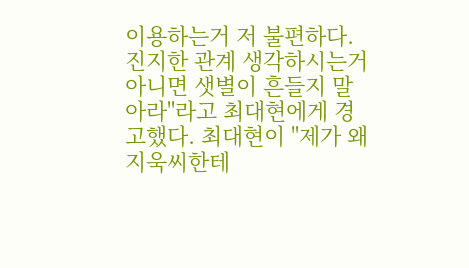이용하는거 저 불편하다. 진지한 관계 생각하시는거 아니면 샛별이 흔들지 말아라"라고 최대현에게 경고했다. 최대현이 "제가 왜 지욱씨한테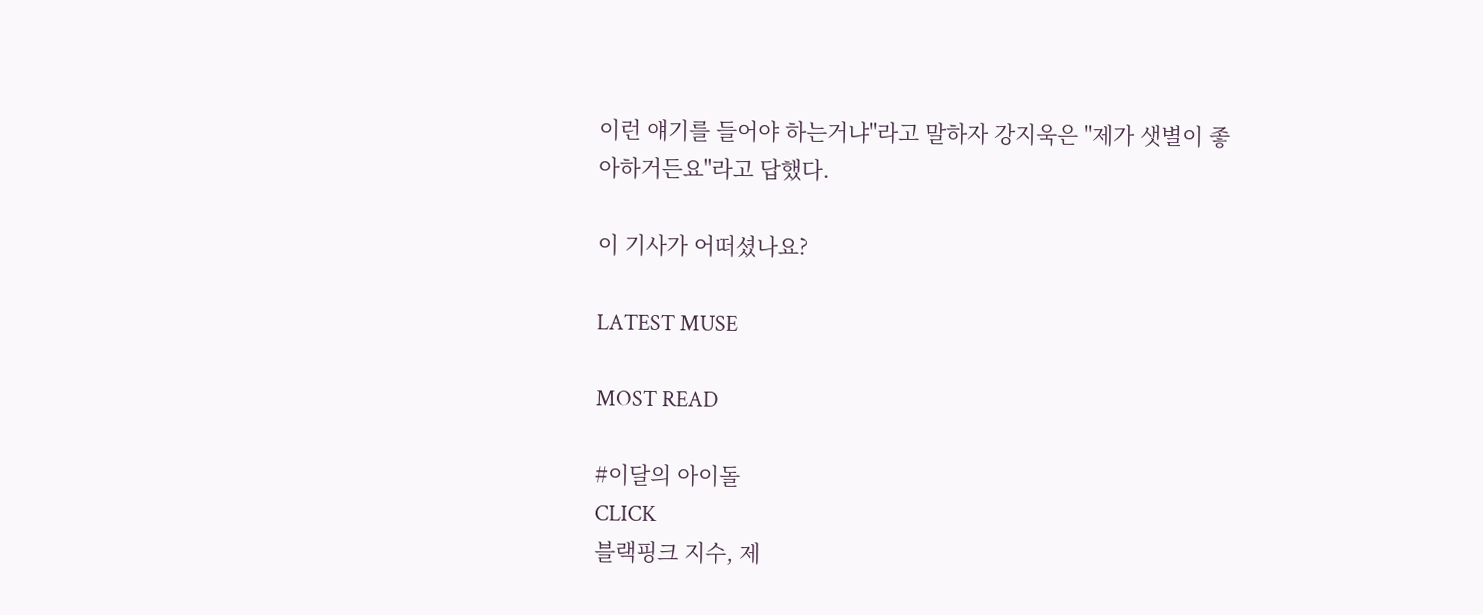이런 얘기를 들어야 하는거냐"라고 말하자 강지욱은 "제가 샛별이 좋아하거든요"라고 답했다.

이 기사가 어떠셨나요?

LATEST MUSE

MOST READ

#이달의 아이돌
CLICK
블랙핑크 지수, 제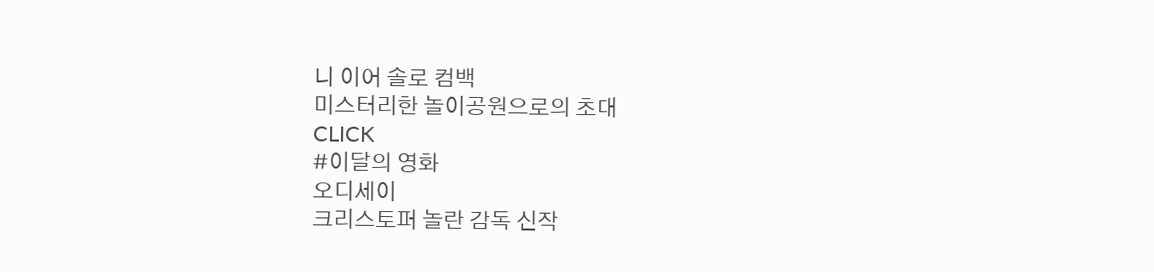니 이어 솔로 컴백
미스터리한 놀이공원으로의 초대
CLICK
#이달의 영화
오디세이
크리스토퍼 놀란 감독 신작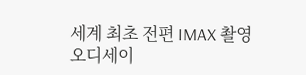세계 최초 전편 IMAX 촬영
오디세이